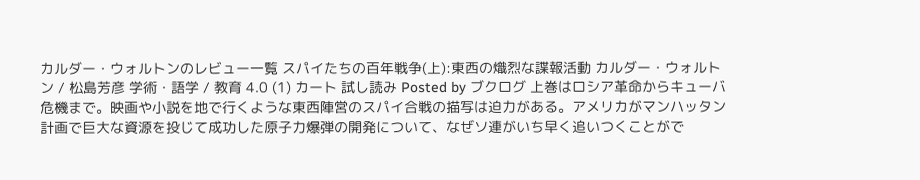カルダー・ウォルトンのレビュー一覧 スパイたちの百年戦争(上):東西の熾烈な諜報活動 カルダー・ウォルトン / 松島芳彦 学術・語学 / 教育 4.0 (1) カート 試し読み Posted by ブクログ 上巻はロシア革命からキューバ危機まで。映画や小説を地で行くような東西陣営のスパイ合戦の描写は迫力がある。アメリカがマンハッタン計画で巨大な資源を投じて成功した原子力爆弾の開発について、なぜソ連がいち早く追いつくことがで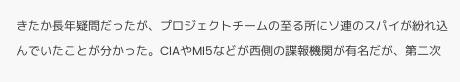きたか長年疑問だったが、プロジェクトチームの至る所にソ連のスパイが紛れ込んでいたことが分かった。CIAやMI5などが西側の諜報機関が有名だが、第二次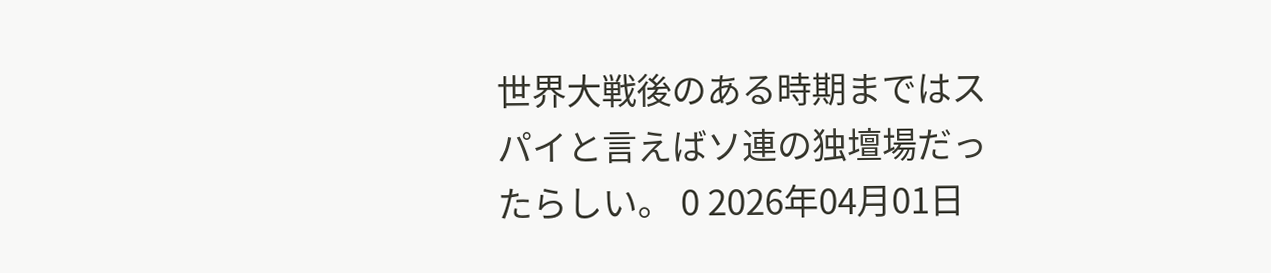世界大戦後のある時期まではスパイと言えばソ連の独壇場だったらしい。 0 2026年04月01日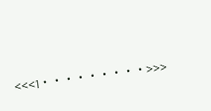<<<1・・・・・・・・・>>>